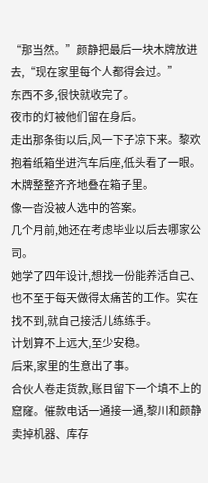“那当然。”颜静把最后一块木牌放进去,“现在家里每个人都得会过。”
东西不多,很快就收完了。
夜市的灯被他们留在身后。
走出那条街以后,风一下子凉下来。黎欢抱着纸箱坐进汽车后座,低头看了一眼。
木牌整整齐齐地叠在箱子里。
像一沓没被人选中的答案。
几个月前,她还在考虑毕业以后去哪家公司。
她学了四年设计,想找一份能养活自己、也不至于每天做得太痛苦的工作。实在找不到,就自己接活儿练练手。
计划算不上远大,至少安稳。
后来,家里的生意出了事。
合伙人卷走货款,账目留下一个填不上的窟窿。催款电话一通接一通,黎川和颜静卖掉机器、库存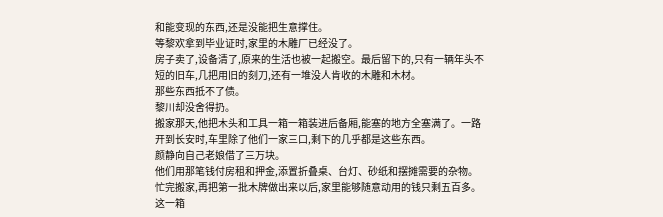和能变现的东西,还是没能把生意撑住。
等黎欢拿到毕业证时,家里的木雕厂已经没了。
房子卖了,设备清了,原来的生活也被一起搬空。最后留下的,只有一辆年头不短的旧车,几把用旧的刻刀,还有一堆没人肯收的木雕和木材。
那些东西抵不了债。
黎川却没舍得扔。
搬家那天,他把木头和工具一箱一箱装进后备厢,能塞的地方全塞满了。一路开到长安时,车里除了他们一家三口,剩下的几乎都是这些东西。
颜静向自己老娘借了三万块。
他们用那笔钱付房租和押金,添置折叠桌、台灯、砂纸和摆摊需要的杂物。忙完搬家,再把第一批木牌做出来以后,家里能够随意动用的钱只剩五百多。
这一箱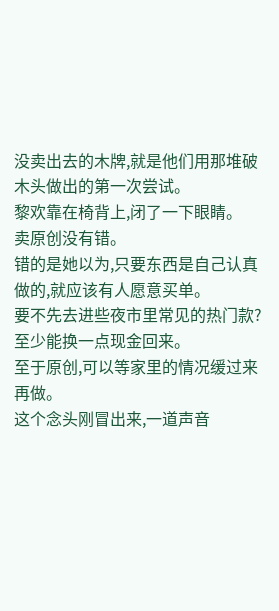没卖出去的木牌,就是他们用那堆破木头做出的第一次尝试。
黎欢靠在椅背上,闭了一下眼睛。
卖原创没有错。
错的是她以为,只要东西是自己认真做的,就应该有人愿意买单。
要不先去进些夜市里常见的热门款?
至少能换一点现金回来。
至于原创,可以等家里的情况缓过来再做。
这个念头刚冒出来,一道声音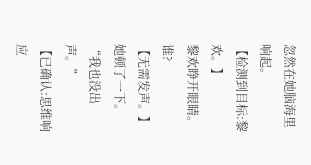忽然在她脑海里响起。
【检测到目标:黎欢。】
黎欢睁开眼睛。
谁?
【无需发声。】
她顿了一下。
“我也没出声。”
【已确认:思维响应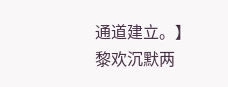通道建立。】
黎欢沉默两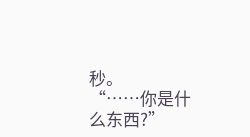秒。
“……你是什么东西?”